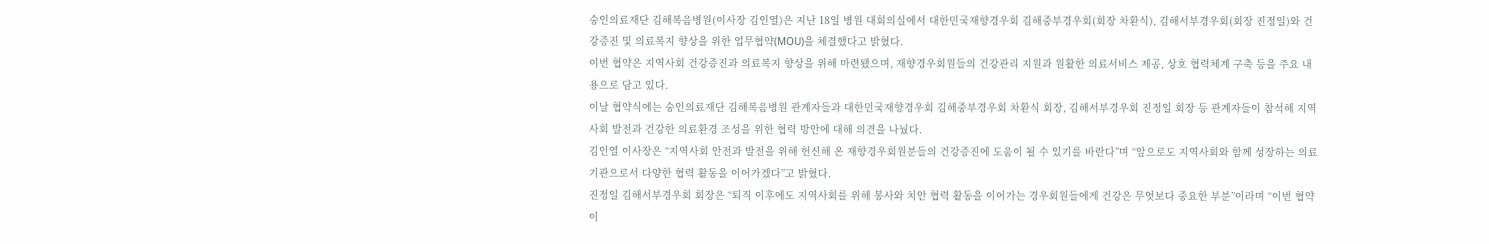숭인의료재단 김해복음병원(이사장 김인열)은 지난 18일 병원 대회의실에서 대한민국재향경우회 김해중부경우회(회장 차환식), 김해서부경우회(회장 진정일)와 건강증진 및 의료복지 향상을 위한 업무협약(MOU)을 체결했다고 밝혔다.
이번 협약은 지역사회 건강증진과 의료복지 향상을 위해 마련됐으며, 재향경우회원들의 건강관리 지원과 원활한 의료서비스 제공, 상호 협력체계 구축 등을 주요 내용으로 담고 있다.
이날 협약식에는 숭인의료재단 김해복음병원 관계자들과 대한민국재향경우회 김해중부경우회 차환식 회장, 김해서부경우회 진정일 회장 등 관계자들이 참석해 지역사회 발전과 건강한 의료환경 조성을 위한 협력 방안에 대해 의견을 나눴다.
김인열 이사장은 “지역사회 안전과 발전을 위해 헌신해 온 재향경우회원분들의 건강증진에 도움이 될 수 있기를 바란다”며 “앞으로도 지역사회와 함께 성장하는 의료기관으로서 다양한 협력 활동을 이어가겠다”고 밝혔다.
진정일 김해서부경우회 회장은 “퇴직 이후에도 지역사회를 위해 봉사와 치안 협력 활동을 이어가는 경우회원들에게 건강은 무엇보다 중요한 부분”이라며 “이번 협약이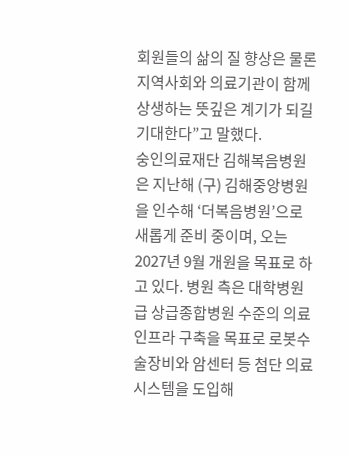회원들의 삶의 질 향상은 물론 지역사회와 의료기관이 함께 상생하는 뜻깊은 계기가 되길 기대한다”고 말했다.
숭인의료재단 김해복음병원은 지난해 (구) 김해중앙병원을 인수해 ‘더복음병원’으로 새롭게 준비 중이며, 오는 2027년 9월 개원을 목표로 하고 있다. 병원 측은 대학병원급 상급종합병원 수준의 의료 인프라 구축을 목표로 로봇수술장비와 암센터 등 첨단 의료시스템을 도입해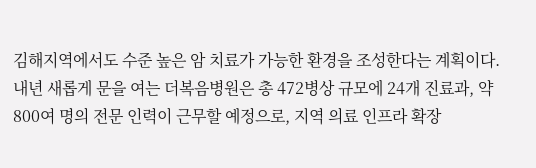김해지역에서도 수준 높은 암 치료가 가능한 환경을 조성한다는 계획이다.
내년 새롭게 문을 여는 더복음병원은 총 472병상 규모에 24개 진료과, 약 800여 명의 전문 인력이 근무할 예정으로, 지역 의료 인프라 확장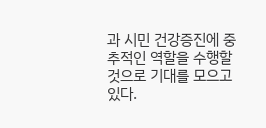과 시민 건강증진에 중추적인 역할을 수행할 것으로 기대를 모으고 있다.